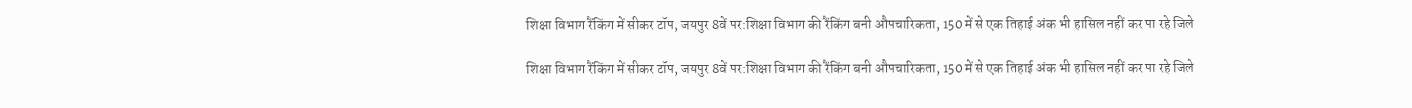शिक्षा विभाग रैंकिंग में सीकर टॉप, जयपुर 8वें पर:शिक्षा विभाग की रैंकिंग बनी औपचारिकता, 150 में से एक तिहाई अंक भी हासिल नहीं कर पा रहे जिले

शिक्षा विभाग रैंकिंग में सीकर टॉप, जयपुर 8वें पर:शिक्षा विभाग की रैंकिंग बनी औपचारिकता, 150 में से एक तिहाई अंक भी हासिल नहीं कर पा रहे जिले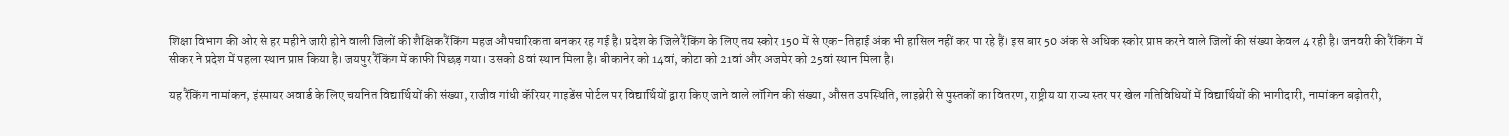शिक्षा विभाग की ओर से हर महीने जारी होने वाली जिलों की शैक्षिक रैंकिंग महज औपचारिकता बनकर रह गई है। प्रदेश के जिले रैंकिंग के लिए तय स्कोर 150 में से एक-तिहाई अंक भी हासिल नहीं कर पा रहे हैं। इस बार 50 अंक से अधिक स्कोर प्राप्त करने वाले जिलों की संख्या केवल 4 रही है। जनवरी की रैंकिंग में सीकर ने प्रदेश में पहला स्थान प्राप्त किया है। जयपुर रैंकिंग में काफी पिछड़ गया। उसको 8वां स्थान मिला है। बीकानेर को 14वां, कोटा को 21वां और अजमेर को 25वां स्थान मिला है।

यह रैंकिंग नामांकन, इंस्पायर अवार्ड के लिए चयनित विद्यार्थियों की संख्या, राजीव गांधी कॅरियर गाइडेंस पोर्टल पर विद्यार्थियों द्वारा किए जाने वाले लॉगिन की संख्या, औसत उपस्थिति, लाइब्रेरी से पुस्तकों का वितरण, राष्ट्रीय या राज्य स्तर पर खेल गतिविधियों में विद्यार्थियों की भागीदारी, नामांकन बढ़ोतरी,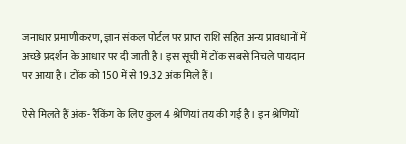जनाधार प्रमाणीकरण, ज्ञान संकल पोर्टल पर प्राप्त राशि सहित अन्य प्रावधानों में अच्छे प्रदर्शन के आधार पर दी जाती है। इस सूची में टोंक सबसे निचले पायदान पर आया है। टोंक को 150 में से 19.32 अंक मिले हैं।

ऐसे मिलते हैं अंक- रैंकिंग के लिए कुल 4 श्रेणियां तय की गई है। इन श्रेणियों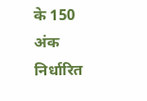के 150 अंक निर्धारित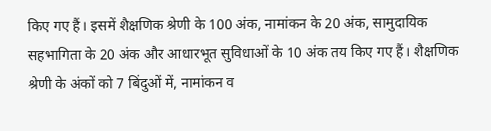किए गए हैं। इसमें शैक्षणिक श्रेणी के 100 अंक, नामांकन के 20 अंक, सामुदायिक सहभागिता के 20 अंक और आधारभूत सुविधाओं के 10 अंक तय किए गए हैं। शैक्षणिक श्रेणी के अंकों को 7 बिंदुओं में, नामांकन व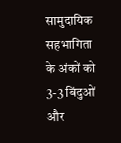सामुदायिक सहभागिता के अंकों को 3-3 बिंदुओं और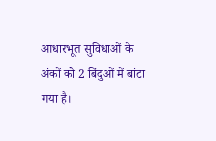आधारभूत सुविधाओं के अंकों को 2 बिंदुओं में बांटा गया है।